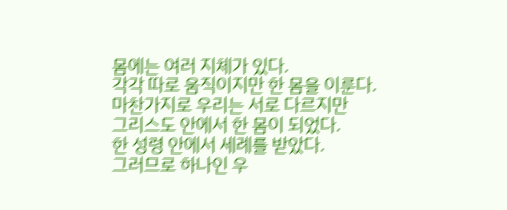몸에는 여러 지체가 있다.
각각 따로 움직이지만 한 몸을 이룬다.
마찬가지로 우리는 서로 다르지만
그리스도 안에서 한 몸이 되었다.
한 성령 안에서 세례를 받았다.
그러므로 하나인 우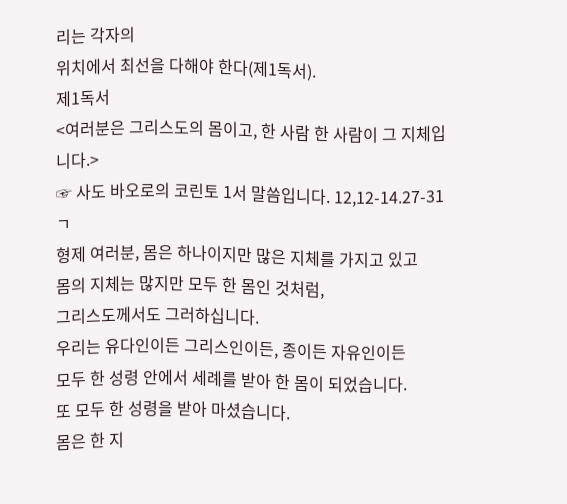리는 각자의
위치에서 최선을 다해야 한다(제1독서).
제1독서
<여러분은 그리스도의 몸이고, 한 사람 한 사람이 그 지체입니다.>
☞ 사도 바오로의 코린토 1서 말씀입니다. 12,12-14.27-31ㄱ
형제 여러분, 몸은 하나이지만 많은 지체를 가지고 있고
몸의 지체는 많지만 모두 한 몸인 것처럼,
그리스도께서도 그러하십니다.
우리는 유다인이든 그리스인이든, 종이든 자유인이든
모두 한 성령 안에서 세례를 받아 한 몸이 되었습니다.
또 모두 한 성령을 받아 마셨습니다.
몸은 한 지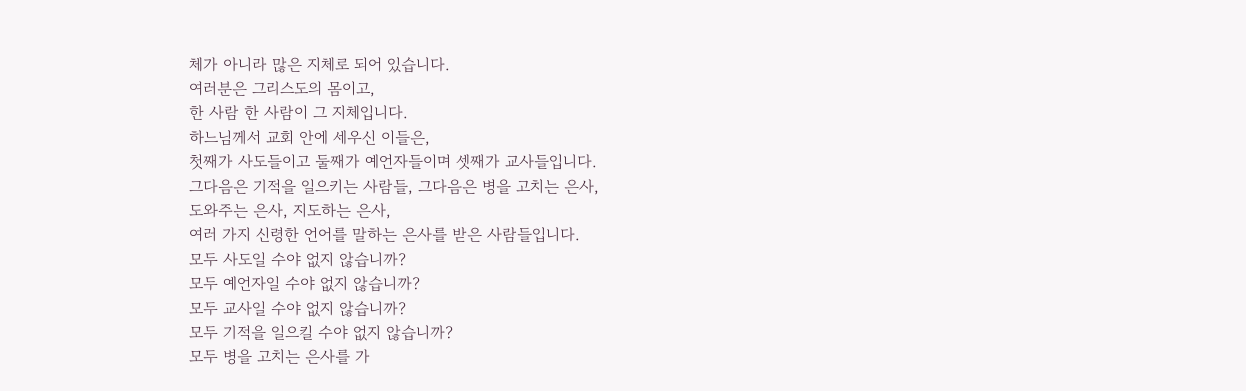체가 아니라 많은 지체로 되어 있습니다.
여러분은 그리스도의 몸이고,
한 사람 한 사람이 그 지체입니다.
하느님께서 교회 안에 세우신 이들은,
첫째가 사도들이고 둘째가 예언자들이며 셋째가 교사들입니다.
그다음은 기적을 일으키는 사람들, 그다음은 병을 고치는 은사,
도와주는 은사, 지도하는 은사,
여러 가지 신령한 언어를 말하는 은사를 받은 사람들입니다.
모두 사도일 수야 없지 않습니까?
모두 예언자일 수야 없지 않습니까?
모두 교사일 수야 없지 않습니까?
모두 기적을 일으킬 수야 없지 않습니까?
모두 병을 고치는 은사를 가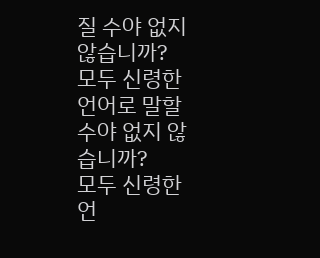질 수야 없지 않습니까?
모두 신령한 언어로 말할 수야 없지 않습니까?
모두 신령한 언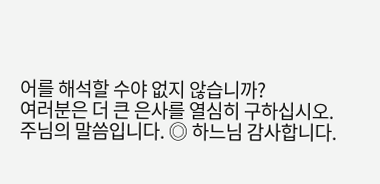어를 해석할 수야 없지 않습니까?
여러분은 더 큰 은사를 열심히 구하십시오.
주님의 말씀입니다. ◎ 하느님 감사합니다.